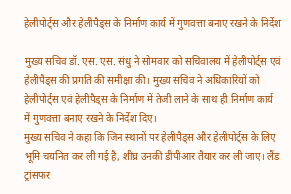हेलीपोर्ट्स और हेलीपैड्स के निर्माण कार्य में गुणवत्ता बनाए रखने के निर्देश

मुख्य सचिव डॉ. एस. एस. संधु ने सोमवार को सचिवालय में हेलीपोर्ट्स एवं हेलीपैड्स की प्रगति की समीक्षा की। मुख्य सचिव ने अधिकारियों को हेलीपोर्ट्स एवं हेलीपैड्स के निर्माण में तेजी लाने के साथ ही निर्माण कार्य में गुणवत्ता बनाए रखने के निर्देश दिए।
मुख्य सचिव ने कहा कि जिन स्थानों पर हेलीपैड्स और हेलीपोर्ट्स के लिए भूमि चयनित कर ली गई है, शीघ्र उनकी डीपीआर तैयार कर ली जाए। लैंड ट्रांसफर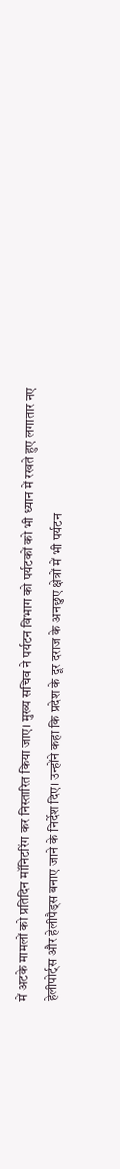में अटके मामलों को प्रतिदिन मॉनिटरिंग कर निस्तारित किया जाए। मुख्य सचिव ने पर्यटन विभाग को पर्यटकों को भी ध्यान में रखते हुए लगातार नए हेलीपोर्ट्स और हेलीपैड्स बनाए जाने के निर्देश दिए। उन्होंने कहा कि प्रदेश के दूर दराज के अनछुए क्षेत्रों में भी पर्यटन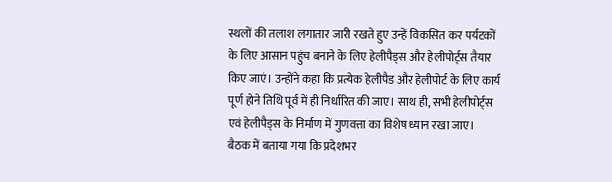स्थलों की तलाश लगातार जारी रखते हुए उन्हें विकसित कर पर्यटकों के लिए आसान पहुंच बनाने के लिए हेलीपैड्स और हेलीपोर्ट्स तैयार किए जाएं। उन्होंने कहा कि प्रत्येक हेलीपैड और हेलीपोर्ट के लिए कार्य पूर्ण होने तिथि पूर्व में ही निर्धारित की जाए। साथ ही, सभी हेलीपोर्ट्स एवं हेलीपैड्स के निर्माण में गुणवत्ता का विशेष ध्यान रखा जाए।
बैठक में बताया गया कि प्रदेशभर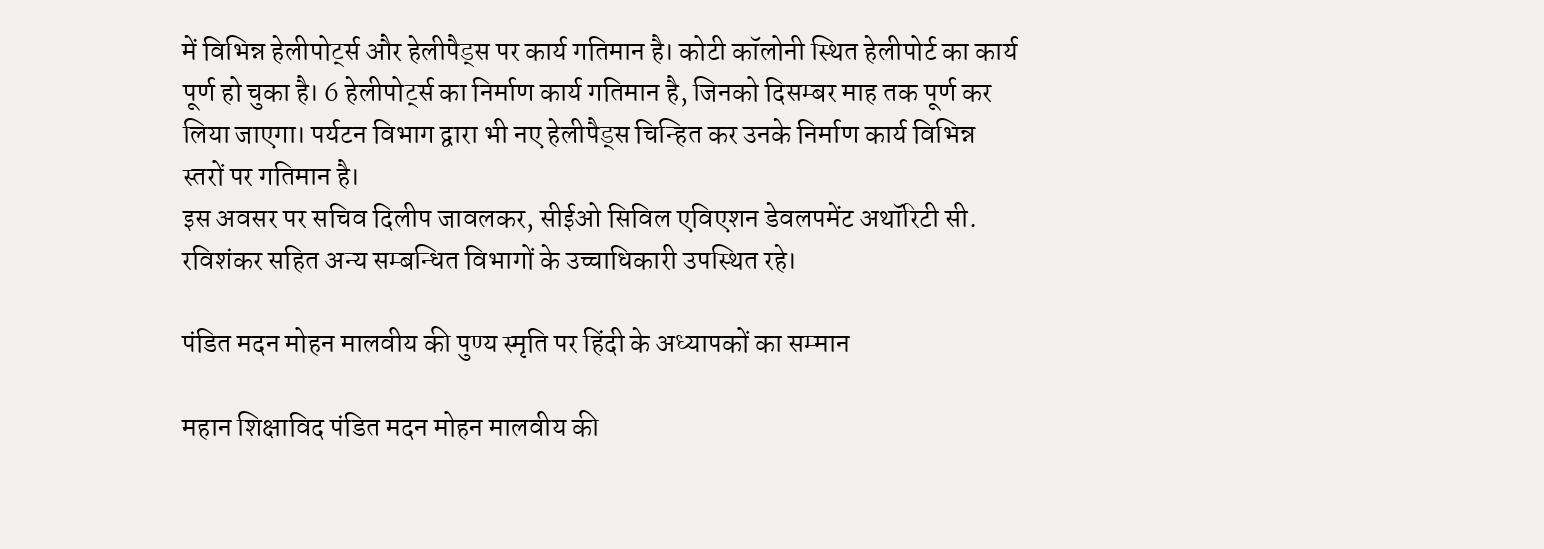में विभिन्न हेलीपोर्ट्स और हेलीपैड्स पर कार्य गतिमान है। कोटी कॉलोनी स्थित हेलीपोर्ट का कार्य पूर्ण हो चुका है। 6 हेलीपोर्ट्स का निर्माण कार्य गतिमान है, जिनको दिसम्बर माह तक पूर्ण कर लिया जाएगा। पर्यटन विभाग द्वारा भी नए हेलीपैड्स चिन्हित कर उनके निर्माण कार्य विभिन्न स्तरों पर गतिमान है।
इस अवसर पर सचिव दिलीप जावलकर, सीईओ सिविल एविएशन डेवलपमेंट अथॉरिटी सी. रविशंकर सहित अन्य सम्बन्धित विभागों के उच्चाधिकारी उपस्थित रहे।

पंडित मदन मोहन मालवीय की पुण्य स्मृति पर हिंदी के अध्यापकों का सम्मान

महान शिक्षाविद पंडित मदन मोहन मालवीय की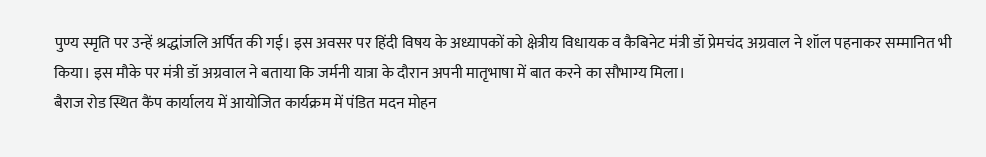पुण्य स्मृति पर उन्हें श्रद्धांजलि अर्पित की गई। इस अवसर पर हिंदी विषय के अध्यापकों को क्षेत्रीय विधायक व कैबिनेट मंत्री डॉ प्रेमचंद अग्रवाल ने शॉल पहनाकर सम्मानित भी किया। इस मौके पर मंत्री डॉ अग्रवाल ने बताया कि जर्मनी यात्रा के दौरान अपनी मातृभाषा में बात करने का सौभाग्य मिला।
बैराज रोड स्थित कैंप कार्यालय में आयोजित कार्यक्रम में पंडित मदन मोहन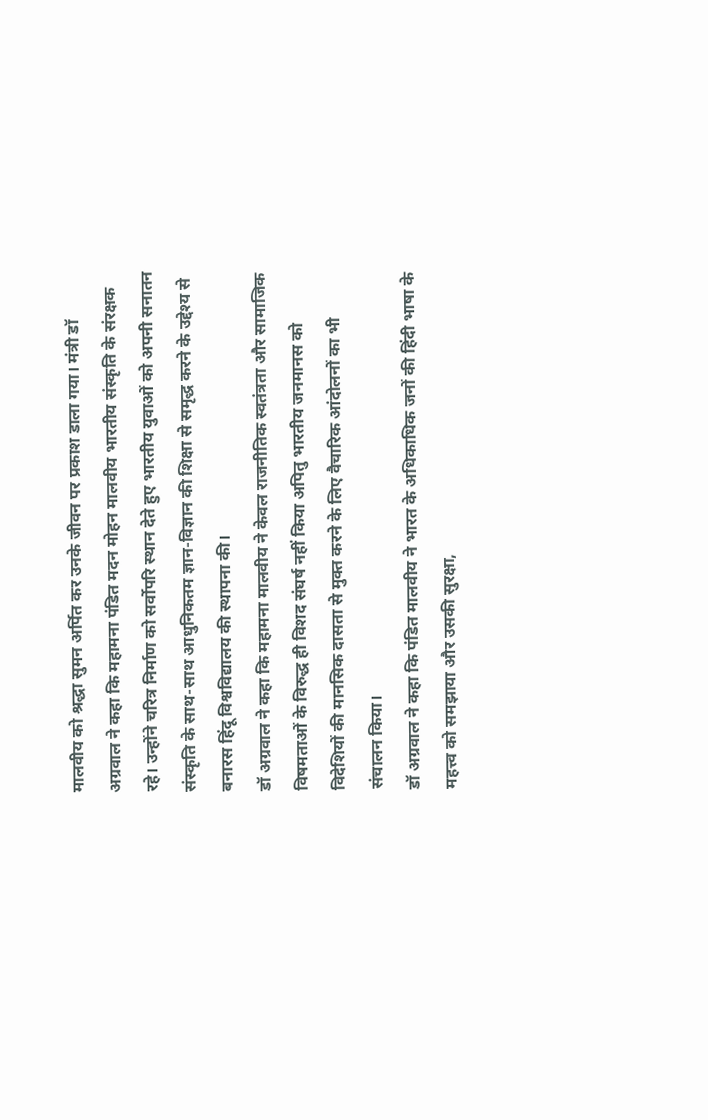मालवीय को श्रद्धा सुमन अर्पित कर उनके जीवन पर प्रकाश डाला गया। मंत्री डॉ अग्रवाल ने कहा कि महामना पंडित मदन मोहन मालवीय भारतीय संस्कृति के संरक्षक रहे। उन्होंने चरित्र निर्माण को सर्वोपरि स्थान देते हुए भारतीय युवाओं को अपनी सनातन संस्कृति के साथ-साथ आधुनिकतम ज्ञान-विज्ञान की शिक्षा से समृद्ध करने के उद्देश्य से बनारस हिंदू विश्वविद्यालय की स्थापना की।
डॉ अग्रवाल ने कहा कि महामना मालवीय ने केवल राजनीतिक स्वतंत्रता और सामाजिक विषमताओं के विरुद्ध ही विशद संघर्ष नहीं किया अपितु भारतीय जनमानस को विदेशियों की मानसिक दासता से मुक्त करने के लिए वैचारिक आंदोलनों का भी संचालन किया।
डॉ अग्रवाल ने कहा कि पंडित मालवीय ने भारत के अधिकाधिक जनों की हिंदी भाषा के महत्त्व को समझाया और उसकी सुरक्षा,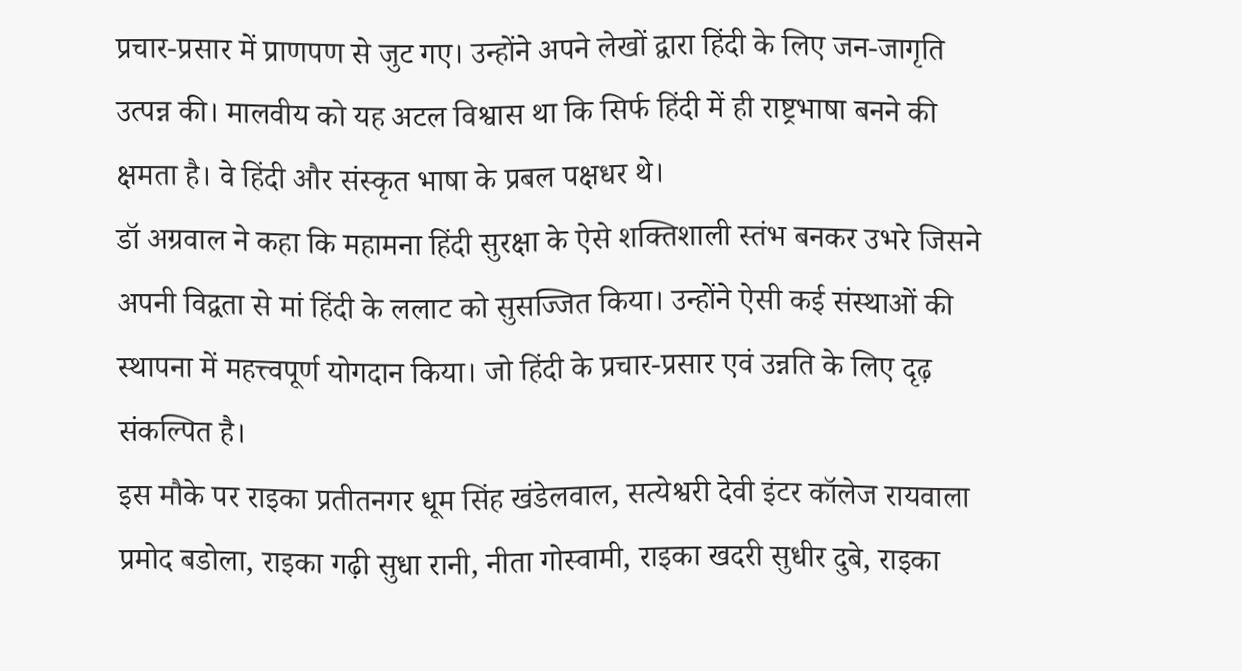प्रचार-प्रसार में प्राणपण से जुट गए। उन्होंने अपने लेखों द्वारा हिंदी के लिए जन-जागृति उत्पन्न की। मालवीय को यह अटल विश्वास था कि सिर्फ हिंदी में ही राष्ट्रभाषा बनने की क्षमता है। वे हिंदी और संस्कृत भाषा के प्रबल पक्षधर थे।
डॉ अग्रवाल ने कहा कि महामना हिंदी सुरक्षा के ऐसे शक्तिशाली स्तंभ बनकर उभरे जिसने अपनी विद्वता से मां हिंदी के ललाट को सुसज्जित किया। उन्होंने ऐसी कई संस्थाओं की स्थापना में महत्त्वपूर्ण योगदान किया। जो हिंदी के प्रचार-प्रसार एवं उन्नति के लिए दृढ़ संकल्पित है।
इस मौके पर राइका प्रतीतनगर धूम सिंह खंडेलवाल, सत्येश्वरी देवी इंटर कॉलेज रायवाला प्रमोद बडोला, राइका गढ़ी सुधा रानी, नीता गोस्वामी, राइका खदरी सुधीर दुबे, राइका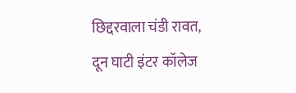छिद्दरवाला चंडी रावत, दून घाटी इंटर कॉलेज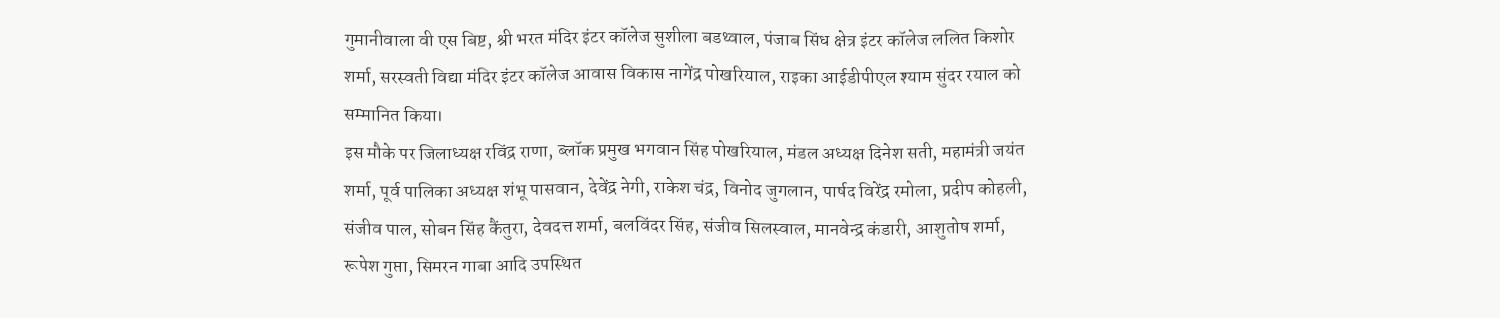गुमानीवाला वी एस बिष्ट, श्री भरत मंदिर इंटर कॉलेज सुशीला बडथ्वाल, पंजाब सिंध क्षेत्र इंटर कॉलेज ललित किशोर शर्मा, सरस्वती विद्या मंदिर इंटर कॉलेज आवास विकास नागेंद्र पोखरियाल, राइका आईडीपीएल श्याम सुंदर रयाल को सम्मानित किया।
इस मौके पर जिलाध्यक्ष रविंद्र राणा, ब्लॉक प्रमुख भगवान सिंह पोखरियाल, मंडल अध्यक्ष दिनेश सती, महामंत्री जयंत शर्मा, पूर्व पालिका अध्यक्ष शंभू पासवान, देवेंद्र नेगी, राकेश चंद्र, विनोद जुगलान, पार्षद विरेंद्र रमोला, प्रदीप कोहली, संजीव पाल, सोबन सिंह कैंतुरा, देवदत्त शर्मा, बलविंदर सिंह, संजीव सिलस्वाल, मानवेन्द्र कंडारी, आशुतोष शर्मा, रूपेश गुप्ता, सिमरन गाबा आदि उपस्थित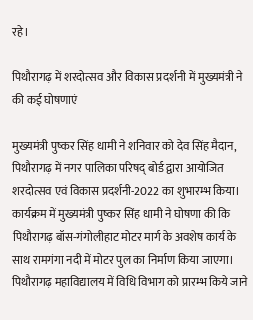रहे।

पिथौरागढ़ में शरदोत्सव और विकास प्रदर्शनी में मुख्यमंत्री ने की कई घोषणाएं

मुख्यमंत्री पुष्कर सिंह धामी ने शनिवार को देव सिंह मैदान, पिथौरागढ़ में नगर पालिका परिषद् बोर्ड द्वारा आयोजित शरदोत्सव एवं विकास प्रदर्शनी-2022 का शुभारम्भ किया।
कार्यक्रम में मुख्यमंत्री पुष्कर सिंह धामी ने घोषणा की कि पिथौरागढ़ बॉस-गंगोलीहाट मोटर मार्ग के अवशेष कार्य के साथ रामगंगा नदी में मोटर पुल का निर्माण किया जाएगा। पिथौरागढ़ महाविद्यालय में विधि विभाग को प्रारम्भ किये जाने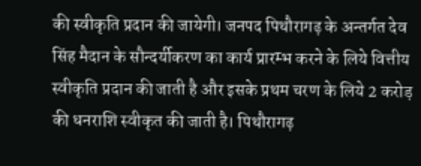की स्वीकृति प्रदान की जायेगी। जनपद पिथौरागढ़ के अन्तर्गत देव सिंह मैदान के सौन्दर्यीकरण का कार्य प्रारम्भ करने के लिये वित्तीय स्वीकृति प्रदान की जाती है और इसके प्रथम चरण के लिये 2 करोड़ की धनराशि स्वीकृत की जाती है। पिथौरागढ़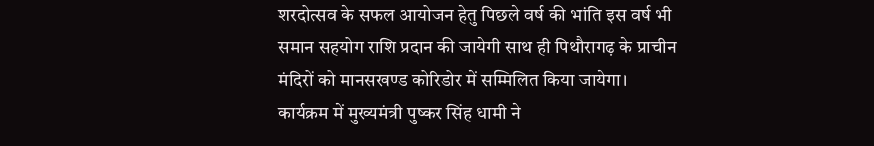शरदोत्सव के सफल आयोजन हेतु पिछले वर्ष की भांति इस वर्ष भी समान सहयोग राशि प्रदान की जायेगी साथ ही पिथौरागढ़ के प्राचीन मंदिरों को मानसखण्ड कोरिडोर में सम्मिलित किया जायेगा।
कार्यक्रम में मुख्यमंत्री पुष्कर सिंह धामी ने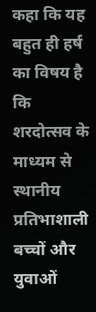कहा कि यह बहुत ही हर्ष का विषय है कि शरदोत्सव के माध्यम से स्थानीय प्रतिभाशाली बच्चों और युवाओं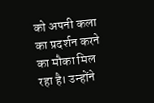को अपनी कला का प्रदर्शन करने का मौका मिल रहा है। उन्होंने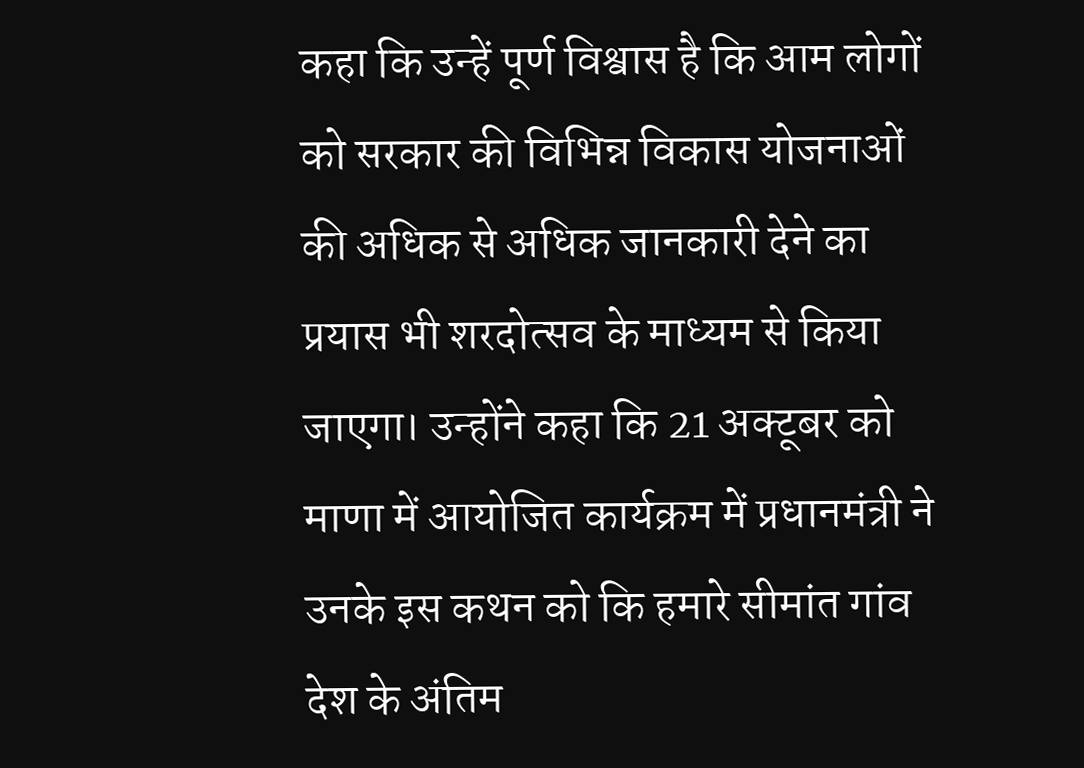कहा कि उन्हें पूर्ण विश्वास है कि आम लोगों को सरकार की विभिन्न विकास योजनाओं की अधिक से अधिक जानकारी देने का प्रयास भी शरदोत्सव के माध्यम से किया जाएगा। उन्होंने कहा कि 21 अक्टूबर को माणा में आयोजित कार्यक्रम में प्रधानमंत्री ने उनके इस कथन को कि हमारे सीमांत गांव देश के अंतिम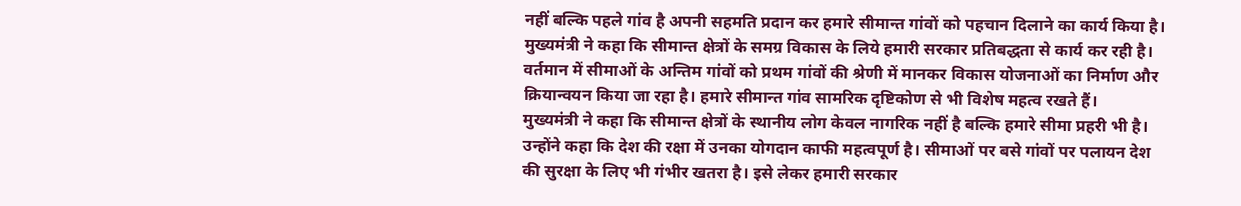नहीं बल्कि पहले गांव है अपनी सहमति प्रदान कर हमारे सीमान्त गांवों को पहचान दिलाने का कार्य किया है। मुख्यमंत्री ने कहा कि सीमान्त क्षेत्रों के समग्र विकास के लिये हमारी सरकार प्रतिबद्धता से कार्य कर रही है। वर्तमान में सीमाओं के अन्तिम गांवों को प्रथम गांवों की श्रेणी में मानकर विकास योजनाओं का निर्माण और क्रियान्वयन किया जा रहा है। हमारे सीमान्त गांव सामरिक दृष्टिकोण से भी विशेष महत्व रखते हैं।
मुख्यमंत्री ने कहा कि सीमान्त क्षेत्रों के स्थानीय लोग केवल नागरिक नहीं है बल्कि हमारे सीमा प्रहरी भी है। उन्होंने कहा कि देश की रक्षा में उनका योगदान काफी महत्वपूर्ण है। सीमाओं पर बसे गांवों पर पलायन देश की सुरक्षा के लिए भी गंभीर खतरा है। इसे लेकर हमारी सरकार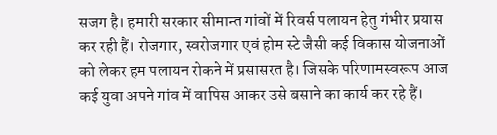सजग है। हमारी सरकार सीमान्त गांवों में रिवर्स पलायन हेतु गंभीर प्रयास कर रही हैं। रोजगार, स्वरोजगार एवं होम स्टे जैसी कई विकास योजनाओं को लेकर हम पलायन रोकने में प्रसासरत है। जिसके परिणामस्वरूप आज कई युवा अपने गांव में वापिस आकर उसे बसाने का कार्य कर रहे हैं।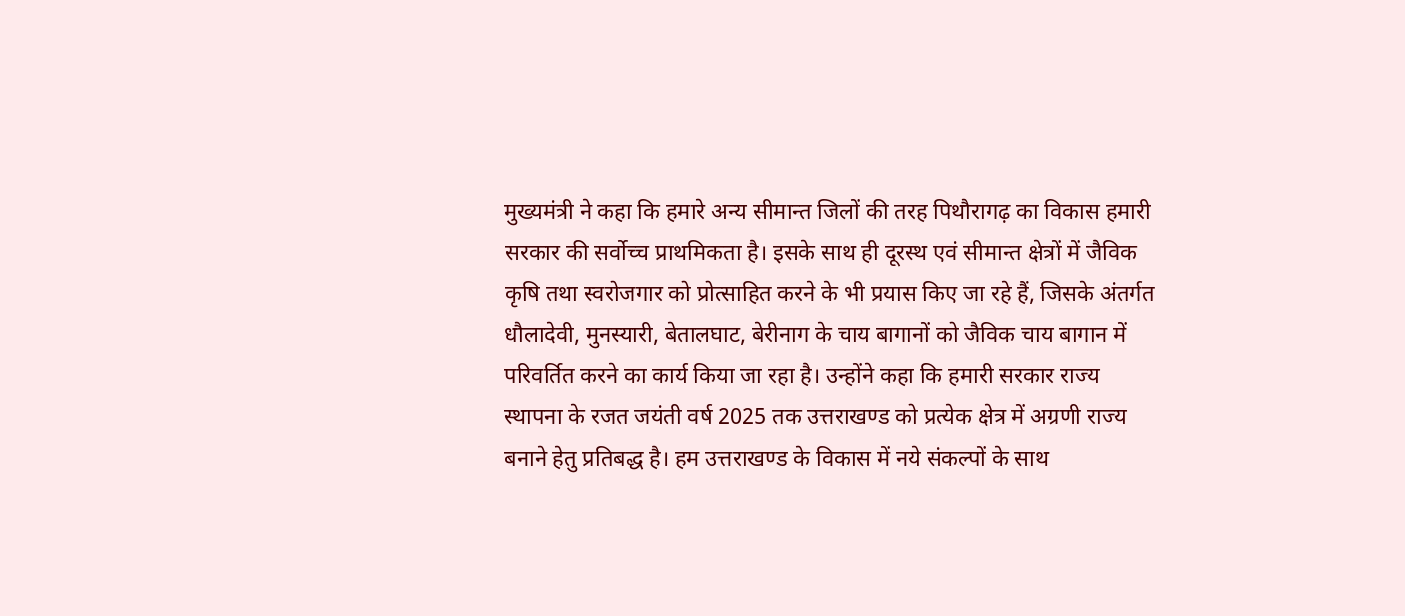मुख्यमंत्री ने कहा कि हमारे अन्य सीमान्त जिलों की तरह पिथौरागढ़ का विकास हमारी सरकार की सर्वोच्च प्राथमिकता है। इसके साथ ही दूरस्थ एवं सीमान्त क्षेत्रों में जैविक कृषि तथा स्वरोजगार को प्रोत्साहित करने के भी प्रयास किए जा रहे हैं, जिसके अंतर्गत धौलादेवी, मुनस्यारी, बेतालघाट, बेरीनाग के चाय बागानों को जैविक चाय बागान में परिवर्तित करने का कार्य किया जा रहा है। उन्होंने कहा कि हमारी सरकार राज्य स्थापना के रजत जयंती वर्ष 2025 तक उत्तराखण्ड को प्रत्येक क्षेत्र में अग्रणी राज्य बनाने हेतु प्रतिबद्ध है। हम उत्तराखण्ड के विकास में नये संकल्पों के साथ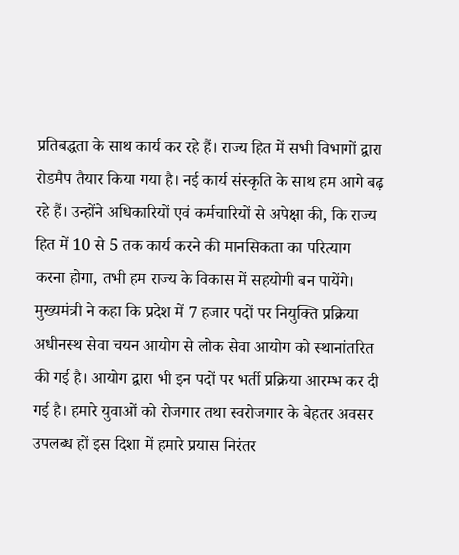प्रतिबद्धता के साथ कार्य कर रहे हैं। राज्य हित में सभी विभागों द्वारा रोडमैप तैयार किया गया है। नई कार्य संस्कृति के साथ हम आगे बढ़ रहे हैं। उन्होंने अधिकारियों एवं कर्मचारियों से अपेक्षा की, कि राज्य हित में 10 से 5 तक कार्य करने की मानसिकता का परित्याग करना होगा, तभी हम राज्य के विकास में सहयोगी बन पायेंगे।
मुख्यमंत्री ने कहा कि प्रदेश में 7 हजार पदों पर नियुक्ति प्रक्रिया अधीनस्थ सेवा चयन आयोग से लोक सेवा आयोग को स्थानांतरित की गई है। आयोग द्वारा भी इन पदों पर भर्ती प्रक्रिया आरम्भ कर दी गई है। हमारे युवाओं को रोजगार तथा स्वरोजगार के बेहतर अवसर उपलब्ध हों इस दिशा में हमारे प्रयास निरंतर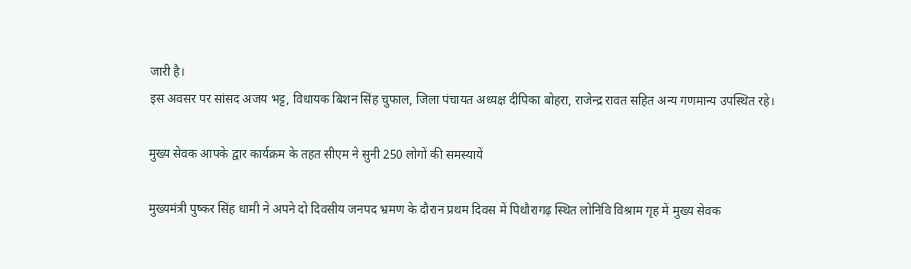जारी है।
इस अवसर पर सांसद अजय भट्ट, विधायक बिशन सिंह चुफाल, जिला पंचायत अध्यक्ष दीपिका बोहरा, राजेन्द्र रावत सहित अन्य गणमान्य उपस्थित रहे।

मुख्य सेवक आपके द्वार कार्यक्रम के तहत सीएम ने सुनी 250 लोगों की समस्यायें

मुख्यमंत्री पुष्कर सिंह धामी ने अपने दो दिवसीय जनपद भ्रमण के दौरान प्रथम दिवस में पिथौरागढ़ स्थित लोनिवि विश्राम गृह में मुख्य सेवक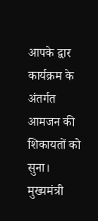आपके द्वार कार्यक्रम के अंतर्गत आमजन की शिकायतों को सुना। मुख्यमंत्री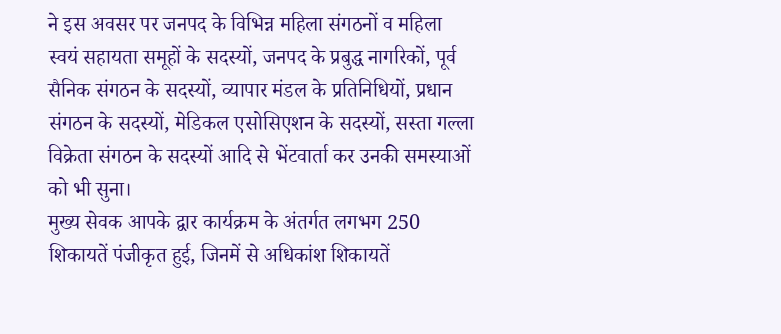ने इस अवसर पर जनपद के विभिन्न महिला संगठनों व महिला स्वयं सहायता समूहों के सदस्यों, जनपद के प्रबुद्ध नागरिकों, पूर्व सैनिक संगठन के सदस्यों, व्यापार मंडल के प्रतिनिधियों, प्रधान संगठन के सदस्यों, मेडिकल एसोसिएशन के सदस्यों, सस्ता गल्ला विक्रेता संगठन के सदस्यों आदि से भेंटवार्ता कर उनकी समस्याओं को भी सुना।
मुख्य सेवक आपके द्वार कार्यक्रम के अंतर्गत लगभग 250 शिकायतें पंजीकृत हुई, जिनमें से अधिकांश शिकायतें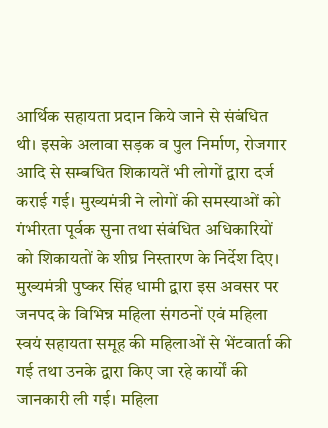आर्थिक सहायता प्रदान किये जाने से संबंधित थी। इसके अलावा सड़क व पुल निर्माण, रोजगार आदि से सम्बधित शिकायतें भी लोगों द्वारा दर्ज कराई गई। मुख्यमंत्री ने लोगों की समस्याओं को गंभीरता पूर्वक सुना तथा संबंधित अधिकारियों को शिकायतों के शीघ्र निस्तारण के निर्देश दिए।
मुख्यमंत्री पुष्कर सिंह धामी द्वारा इस अवसर पर जनपद के विभिन्न महिला संगठनों एवं महिला स्वयं सहायता समूह की महिलाओं से भेंटवार्ता की गई तथा उनके द्वारा किए जा रहे कार्यों की जानकारी ली गई। महिला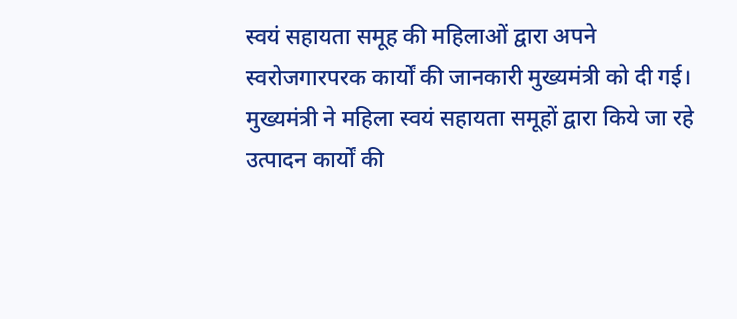स्वयं सहायता समूह की महिलाओं द्वारा अपने स्वरोजगारपरक कार्यों की जानकारी मुख्यमंत्री को दी गई। मुख्यमंत्री ने महिला स्वयं सहायता समूहों द्वारा किये जा रहे उत्पादन कार्यों की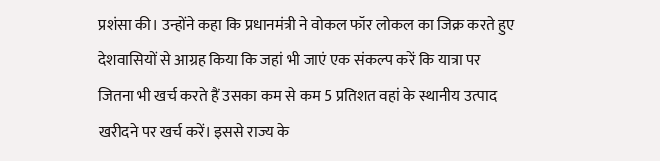प्रशंसा की। उन्होंने कहा कि प्रधानमंत्री ने वोकल फॉर लोकल का जिक्र करते हुए देशवासियों से आग्रह किया कि जहां भी जाएं एक संकल्प करें कि यात्रा पर जितना भी खर्च करते हैं उसका कम से कम 5 प्रतिशत वहां के स्थानीय उत्पाद खरीदने पर खर्च करें। इससे राज्य के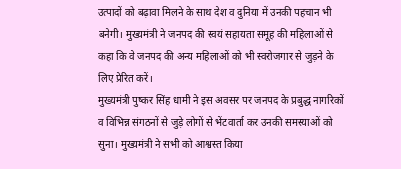उत्पादों को बढ़ावा मिलने के साथ देश व दुनिया में उनकी पहचान भी बनेगी। मुख्यमंत्री ने जनपद की स्वयं सहायता समूह की महिलाओं से कहा कि वे जनपद की अन्य महिलाओं को भी स्वरोजगार से जुड़ने के लिए प्रेरित करें।
मुख्यमंत्री पुष्कर सिंह धामी ने इस अवसर पर जनपद के प्रबुद्ध नागरिकों व विभिन्न संगठनों से जुड़े लोगों से भेंटवार्ता कर उनकी समस्याओं को सुना। मुख्यमंत्री ने सभी को आश्वस्त किया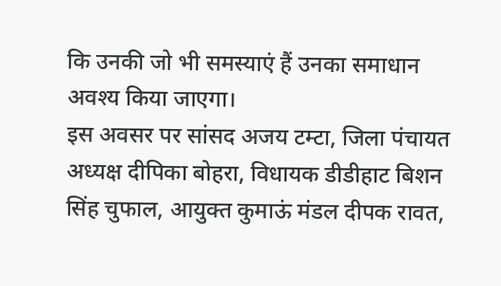कि उनकी जो भी समस्याएं हैं उनका समाधान अवश्य किया जाएगा।
इस अवसर पर सांसद अजय टम्टा, जिला पंचायत अध्यक्ष दीपिका बोहरा, विधायक डीडीहाट बिशन सिंह चुफाल, आयुक्त कुमाऊं मंडल दीपक रावत,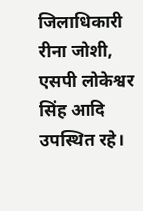जिलाधिकारी रीना जोशी, एसपी लोकेश्वर सिंह आदि उपस्थित रहे।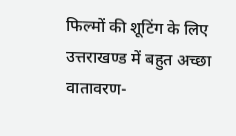फिल्मों की शूटिंग के लिए उत्तराखण्ड में बहुत अच्छा वातावरण-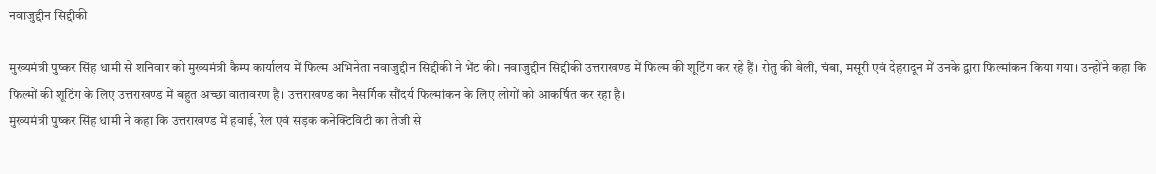नवाजुद्दीन सिद्दीकी

मुख्यमंत्री पुष्कर सिंह धामी से शनिवार को मुख्यमंत्री कैम्प कार्यालय में फिल्म अभिनेता नवाजुद्दीन सिद्दीकी ने भेंट की। नवाजुद्दीन सिद्दीकी उत्तराखण्ड में फिल्म की शूटिंग कर रहे हैं। रोतु की बेली, चंबा, मसूरी एवं देहरादून में उनके द्वारा फिल्मांकन किया गया। उन्होंने कहा कि फिल्मों की शूटिंग के लिए उत्तराखण्ड में बहुत अच्छा वातावरण है। उत्तराखण्ड का नैसर्गिक सौंदर्य फिल्मांकन के लिए लोगों को आकर्षित कर रहा है।
मुख्यमंत्री पुष्कर सिंह धामी ने कहा कि उत्तराखण्ड में हवाई, रेल एवं सड़क कनेक्टिविटी का तेजी से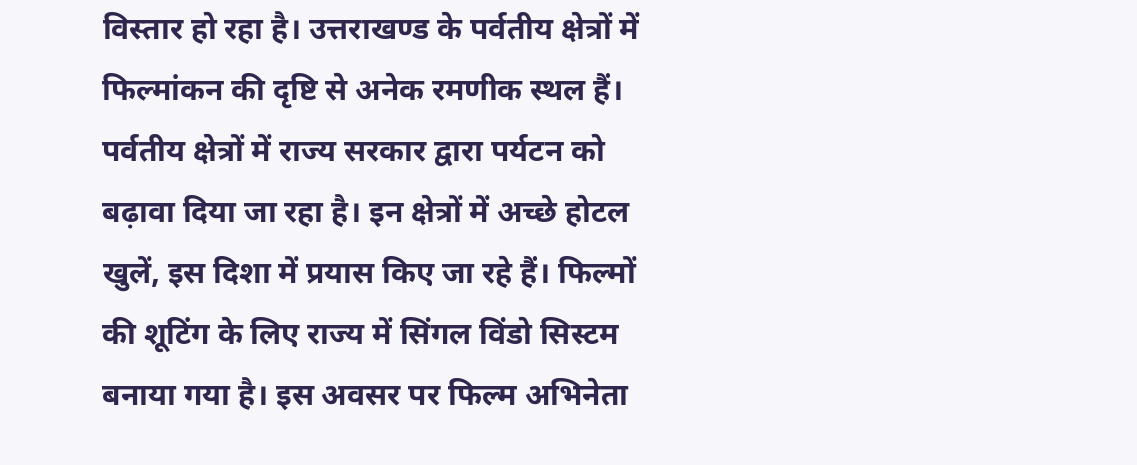विस्तार हो रहा है। उत्तराखण्ड के पर्वतीय क्षेत्रों में फिल्मांकन की दृष्टि से अनेक रमणीक स्थल हैं। पर्वतीय क्षेत्रों में राज्य सरकार द्वारा पर्यटन को बढ़ावा दिया जा रहा है। इन क्षेत्रों में अच्छे होटल खुलें, इस दिशा में प्रयास किए जा रहे हैं। फिल्मों की शूटिंग के लिए राज्य में सिंगल विंडो सिस्टम बनाया गया है। इस अवसर पर फिल्म अभिनेता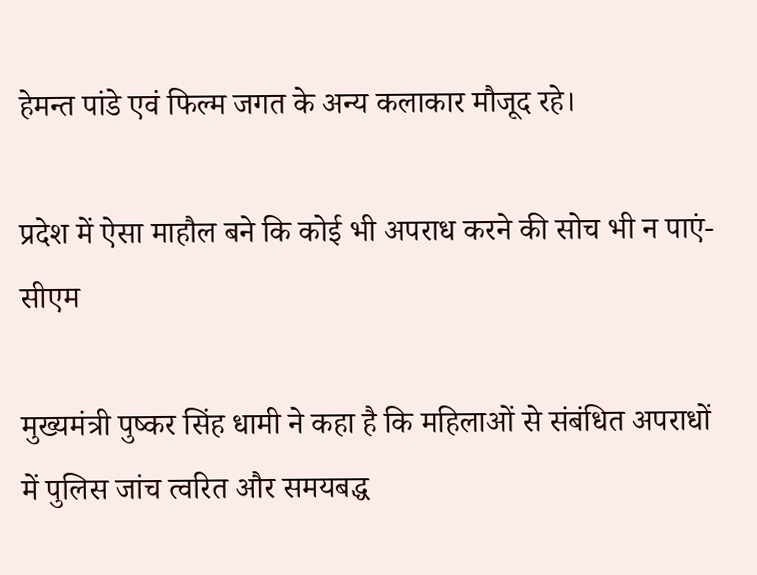हेमन्त पांडे एवं फिल्म जगत के अन्य कलाकार मौजूद रहे।

प्रदेश में ऐसा माहौल बने कि कोई भी अपराध करने की सोच भी न पाएं-सीएम

मुख्यमंत्री पुष्कर सिंह धामी ने कहा है कि महिलाओं से संबंधित अपराधों में पुलिस जांच त्वरित और समयबद्ध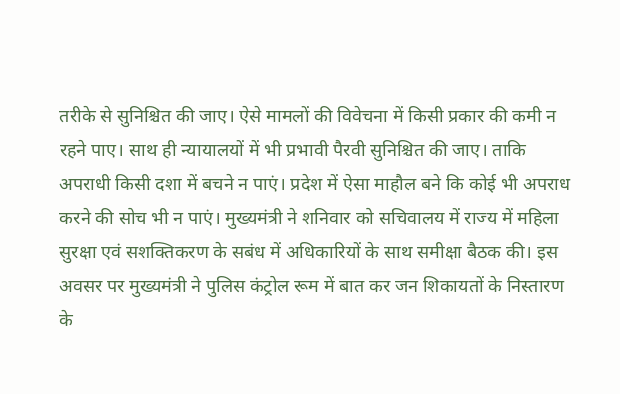तरीके से सुनिश्चित की जाए। ऐसे मामलों की विवेचना में किसी प्रकार की कमी न रहने पाए। साथ ही न्यायालयों में भी प्रभावी पैरवी सुनिश्चित की जाए। ताकि अपराधी किसी दशा में बचने न पाएं। प्रदेश में ऐसा माहौल बने कि कोई भी अपराध करने की सोच भी न पाएं। मुख्यमंत्री ने शनिवार को सचिवालय में राज्य में महिला सुरक्षा एवं सशक्तिकरण के सबंध में अधिकारियों के साथ समीक्षा बैठक की। इस अवसर पर मुख्यमंत्री ने पुलिस कंट्रोल रूम में बात कर जन शिकायतों के निस्तारण के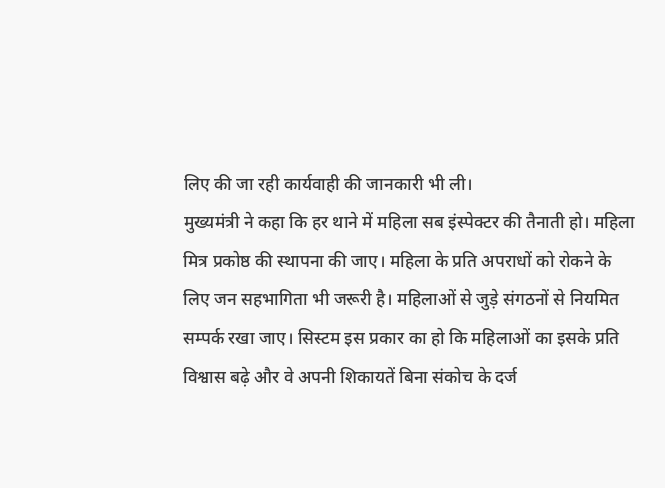लिए की जा रही कार्यवाही की जानकारी भी ली।
मुख्यमंत्री ने कहा कि हर थाने में महिला सब इंस्पेक्टर की तैनाती हो। महिला मित्र प्रकोष्ठ की स्थापना की जाए। महिला के प्रति अपराधों को रोकने के लिए जन सहभागिता भी जरूरी है। महिलाओं से जुड़े संगठनों से नियमित सम्पर्क रखा जाए। सिस्टम इस प्रकार का हो कि महिलाओं का इसके प्रति विश्वास बढ़े और वे अपनी शिकायतें बिना संकोच के दर्ज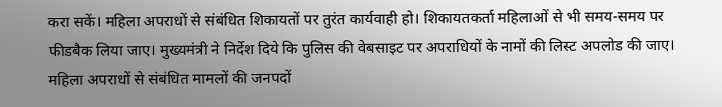करा सकें। महिला अपराधों से संबंधित शिकायतों पर तुरंत कार्यवाही हो। शिकायतकर्ता महिलाओं से भी समय-समय पर फीडबैक लिया जाए। मुख्यमंत्री ने निर्देश दिये कि पुलिस की वेबसाइट पर अपराधियों के नामों की लिस्ट अपलोड की जाए। महिला अपराधों से संबंधित मामलों की जनपदों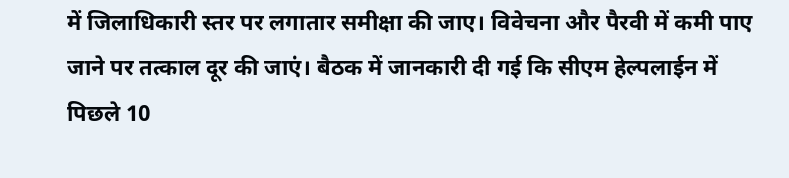में जिलाधिकारी स्तर पर लगातार समीक्षा की जाए। विवेचना और पैरवी में कमी पाए जाने पर तत्काल दूर की जाएं। बैठक में जानकारी दी गई कि सीएम हेल्पलाईन में पिछले 10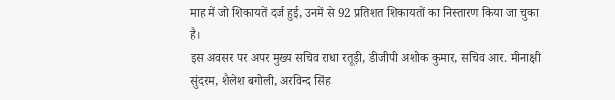माह में जो शिकायतें दर्ज हुई, उनमें से 92 प्रतिशत शिकायतों का निस्तारण किया जा चुका है।
इस अवसर पर अपर मुख्य सचिव राधा रतूड़ी, डीजीपी अशोक कुमार, सचिव आर. मीनाक्षी सुंदरम, शैलेश बगोली, अरविन्द सिंह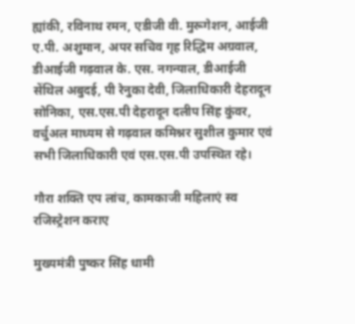ह्यांकी, रविनाथ रमन, एडीजी वी. मुरूगेशन, आईजी ए.पी. अशुमान, अपर सचिव गृह रिद्धिम अग्रवाल, डीआईजी गढ़वाल के. एस. नगन्याल, डीआईजी सेंथिल अबुदई, पी रेनुका देवी, जिलाधिकारी देहरादून सोनिका, एस.एस.पी देहरादून दलीप सिंह कुंवर, वर्चुअल माध्यम से गढ़वाल कमिश्नर सुशील कुमार एवं सभी जिलाधिकारी एवं एस.एस.पी उपस्थित रहे।

गौरा शक्ति एप लांच, कामकाजी महिलाएं स्व रजिस्ट्रेशन कराए

मुख्यमंत्री पुष्कर सिंह धामी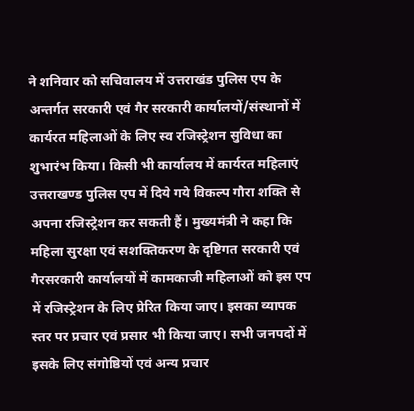ने शनिवार को सचिवालय में उत्तराखंड पुलिस एप के अन्तर्गत सरकारी एवं गैर सरकारी कार्यालयों/संस्थानों में कार्यरत महिलाओं के लिए स्व रजिस्ट्रेशन सुविधा का शुभारंभ किया। किसी भी कार्यालय में कार्यरत महिलाएं उत्तराखण्ड पुलिस एप में दिये गये विकल्प गौरा शक्ति से अपना रजिस्ट्रेशन कर सकती हैं। मुख्यमंत्री ने कहा कि महिला सुरक्षा एवं सशक्तिकरण के दृष्टिगत सरकारी एवं गैरसरकारी कार्यालयों में कामकाजी महिलाओं को इस एप में रजिस्ट्रेशन के लिए प्रेरित किया जाए। इसका व्यापक स्तर पर प्रचार एवं प्रसार भी किया जाए। सभी जनपदों में इसके लिए संगोष्ठियों एवं अन्य प्रचार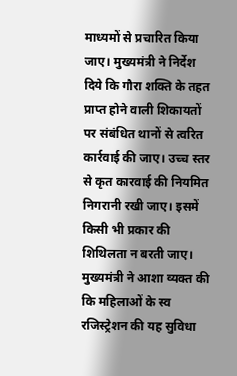माध्यमों से प्रचारित किया जाए। मुख्यमंत्री ने निर्देश दिये कि गौरा शक्ति के तहत प्राप्त होने वाली शिकायतों पर संबंधित थानों से त्वरित कार्रवाई की जाए। उच्च स्तर से कृत कारवाई की नियमित निगरानी रखी जाए। इसमें किसी भी प्रकार की शिथिलता न बरती जाए। मुख्यमंत्री ने आशा व्यक्त की कि महिलाओं के स्व रजिस्ट्रेशन की यह सुविधा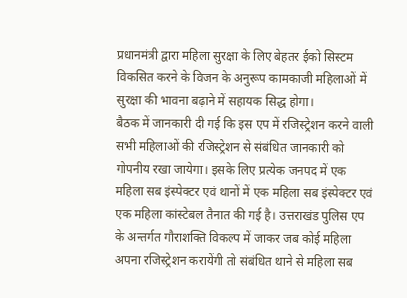प्रधानमंत्री द्वारा महिला सुरक्षा के लिए बेहतर ईको सिस्टम विकसित करने के विजन के अनुरूप कामकाजी महिलाओं में सुरक्षा की भावना बढ़ाने में सहायक सिद्ध होगा।
बैठक में जानकारी दी गई कि इस एप में रजिस्ट्रेशन करने वाली सभी महिलाओं की रजिस्ट्रेशन से संबंधित जानकारी को गोपनीय रखा जायेगा। इसके लिए प्रत्येक जनपद में एक महिला सब इंस्पेक्टर एवं थानों में एक महिला सब इंस्पेक्टर एवं एक महिला कांस्टेबल तैनात की गई है। उत्तराखंड पुलिस एप के अन्तर्गत गौराशक्ति विकल्प में जाकर जब कोई महिला अपना रजिस्ट्रेशन करायेंगी तो संबंधित थाने से महिला सब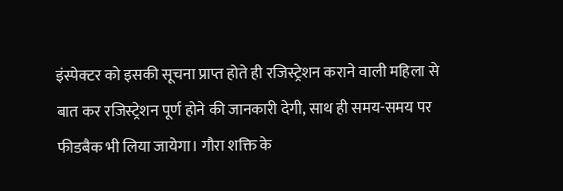इंस्पेक्टर को इसकी सूचना प्राप्त होते ही रजिस्ट्रेशन कराने वाली महिला से बात कर रजिस्ट्रेशन पूर्ण होने की जानकारी देगी, साथ ही समय-समय पर फीडबैक भी लिया जायेगा। गौरा शक्ति के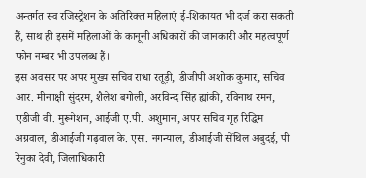अन्तर्गत स्व रजिस्ट्रेशन के अतिरिक्त महिलाएं ई-शिकायत भी दर्ज करा सकती हैं, साथ ही इसमें महिलाओं के कानूनी अधिकारों की जानकारी और महत्वपूर्ण फोन नम्बर भी उपलब्ध हैं।
इस अवसर पर अपर मुख्य सचिव राधा रतूड़ी, डीजीपी अशोक कुमार, सचिव आर. मीनाक्षी सुंदरम, शैलेश बगोली, अरविन्द सिंह ह्यांकी, रविनाथ रमन, एडीजी वी. मुरूगेशन, आईजी ए.पी. अशुमान, अपर सचिव गृह रिद्धिम अग्रवाल, डीआईजी गढ़वाल के. एस. नगन्याल, डीआईजी सेंथिल अबुदई, पी रेनुका देवी, जिलाधिकारी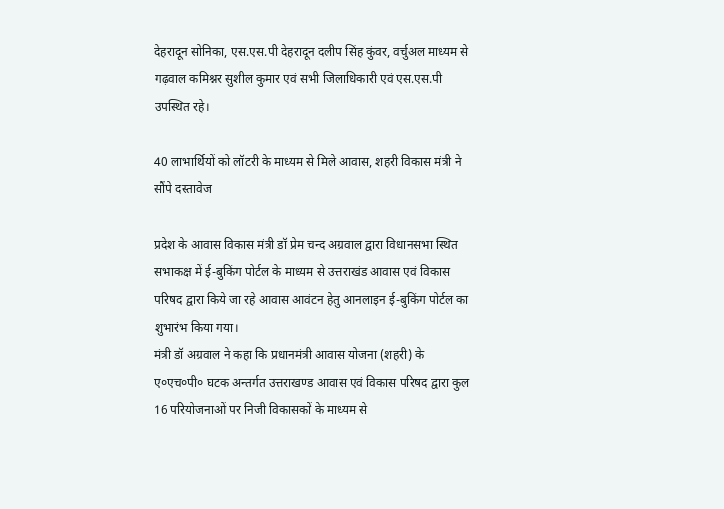देहरादून सोनिका, एस.एस.पी देहरादून दलीप सिंह कुंवर, वर्चुअल माध्यम से गढ़वाल कमिश्नर सुशील कुमार एवं सभी जिलाधिकारी एवं एस.एस.पी उपस्थित रहे।

40 लाभार्थियों को लॉटरी के माध्यम से मिले आवास, शहरी विकास मंत्री ने सौंपे दस्तावेज

प्रदेश के आवास विकास मंत्री डॉ प्रेम चन्द अग्रवाल द्वारा विधानसभा स्थित सभाकक्ष में ई-बुकिंग पोर्टल के माध्यम से उत्तराखंड आवास एवं विकास परिषद द्वारा किये जा रहे आवास आवंटन हेतु आनलाइन ई-बुकिंग पोर्टल का शुभारंभ किया गया।
मंत्री डॉ अग्रवाल ने कहा कि प्रधानमंत्री आवास योजना (शहरी) के ए०एच०पी० घटक अन्तर्गत उत्तराखण्ड आवास एवं विकास परिषद द्वारा कुल 16 परियोजनाओं पर निजी विकासकों के माध्यम से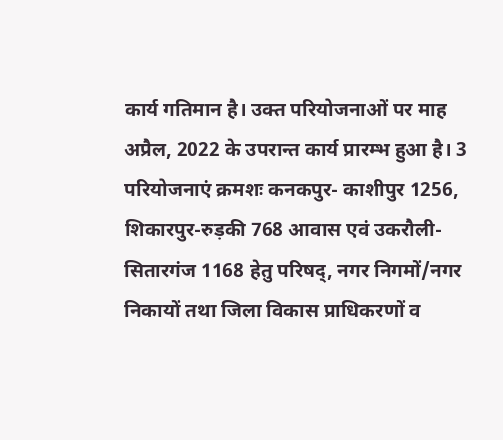कार्य गतिमान है। उक्त परियोजनाओं पर माह अप्रैल, 2022 के उपरान्त कार्य प्रारम्भ हुआ है। 3 परियोजनाएं क्रमशः कनकपुर- काशीपुर 1256, शिकारपुर-रुड़की 768 आवास एवं उकरौली-सितारगंज 1168 हेतु परिषद्, नगर निगमों/नगर निकायों तथा जिला विकास प्राधिकरणों व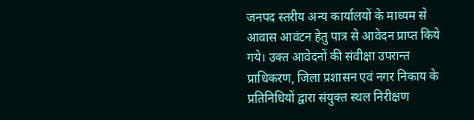जनपद स्तरीय अन्य कार्यालयों के माध्यम से आवास आवंटन हेतु पात्र से आवेदन प्राप्त किये गये। उक्त आवेदनों की संवीक्षा उपरान्त प्राधिकरण, जिला प्रशासन एवं नगर निकाय के प्रतिनिधियों द्वारा संयुक्त स्थल निरीक्षण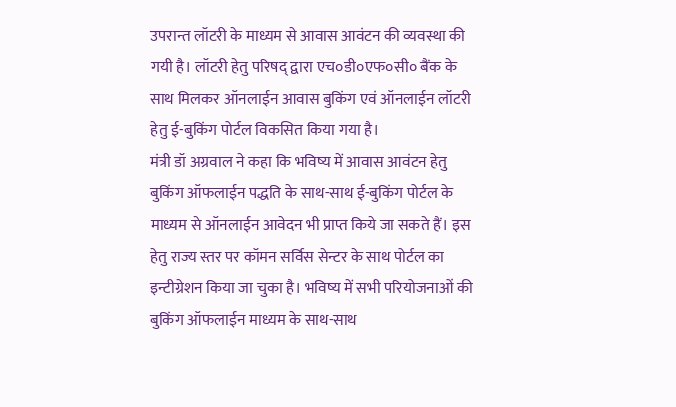उपरान्त लॉटरी के माध्यम से आवास आवंटन की व्यवस्था की गयी है। लॉटरी हेतु परिषद् द्वारा एच०डी०एफ०सी० बैंक के साथ मिलकर ऑनलाईन आवास बुकिंग एवं ऑनलाईन लॉटरी हेतु ई-बुकिंग पोर्टल विकसित किया गया है।
मंत्री डॉ अग्रवाल ने कहा कि भविष्य में आवास आवंटन हेतु बुकिंग ऑफलाईन पद्धति के साथ-साथ ई-बुकिंग पोर्टल के माध्यम से ऑनलाईन आवेदन भी प्राप्त किये जा सकते हैं। इस हेतु राज्य स्तर पर कॉमन सर्विस सेन्टर के साथ पोर्टल का इन्टीग्रेशन किया जा चुका है। भविष्य में सभी परियोजनाओं की बुकिंग ऑफलाईन माध्यम के साथ-साथ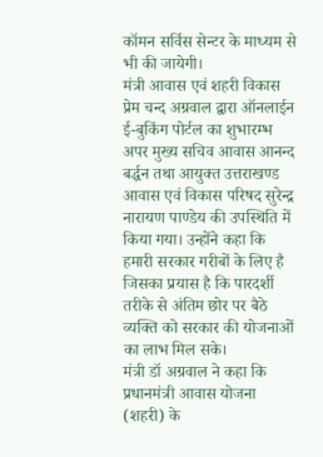कॉमन सर्विस सेन्टर के माध्यम से भी की जायेगी।
मंत्री आवास एवं शहरी विकास प्रेम चन्द अग्रवाल द्वारा ऑनलाईन ई-बुकिंग पोर्टल का शुभारम्भ अपर मुख्य सचिव आवास आनन्द बर्द्धन तथा आयुक्त उत्तराखण्ड आवास एवं विकास परिषद सुरेन्द्र नारायण पाण्डेय की उपस्थिति में किया गया। उन्होंने कहा कि हमारी सरकार गरीबों के लिए है जिसका प्रयास है कि पारदर्शी तरीके से अंतिम छोर पर बैठे व्यक्ति को सरकार की योजनाओं का लाभ मिल सके।
मंत्री डॉ अग्रवाल ने कहा कि प्रधानमंत्री आवास योजना (शहरी) के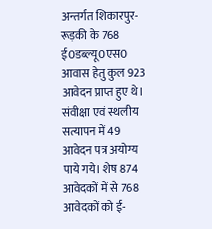अन्तर्गत शिकारपुर- रूड़की के 768 ई0डब्ल्यू0एस0 आवास हेतु कुल 923 आवेदन प्राप्त हुए थे। संवीक्षा एवं स्थलीय सत्यापन में 49 आवेदन पत्र अयोग्य पाये गये। शेष 874 आवेदकों में से 768 आवेदकों को ई-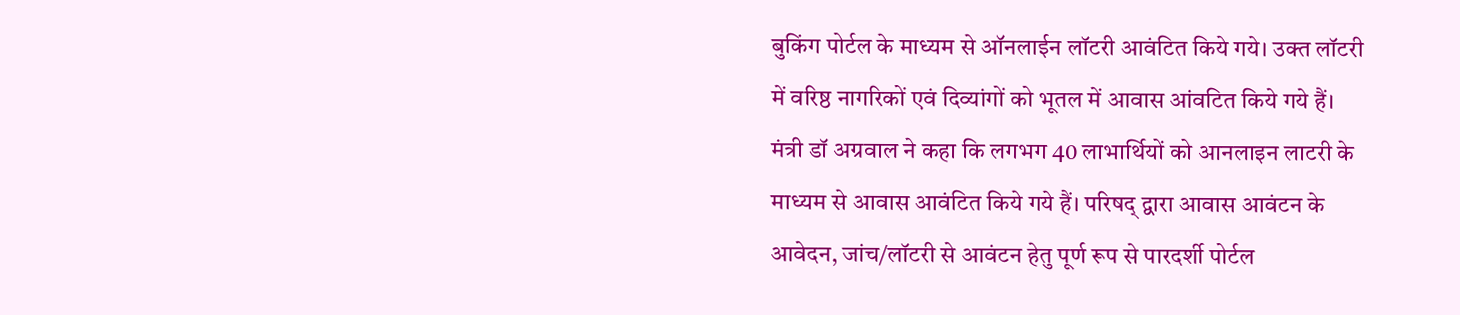बुकिंग पोर्टल के माध्यम से ऑनलाईन लॉटरी आवंटित किये गये। उक्त लॉटरी में वरिष्ठ नागरिकों एवं दिव्यांगों को भूतल में आवास आंवटित किये गये हैं।
मंत्री डॉ अग्रवाल ने कहा कि लगभग 40 लाभार्थियों को आनलाइन लाटरी के माध्यम से आवास आवंटित किये गये हैं। परिषद् द्वारा आवास आवंटन के आवेदन, जांच/लॉटरी से आवंटन हेतु पूर्ण रूप से पारदर्शी पोर्टल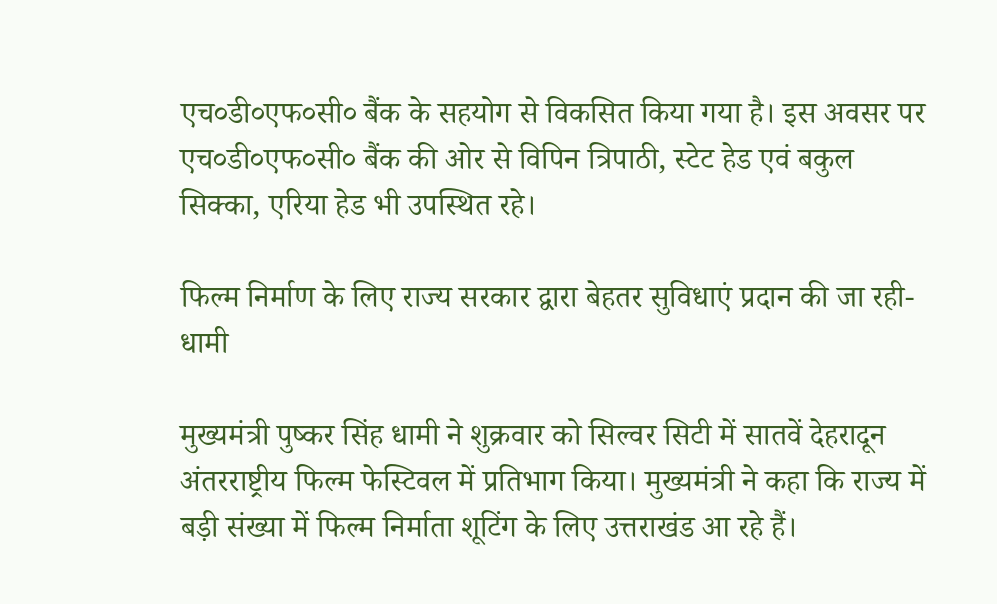एच०डी०एफ०सी० बैंक के सहयोग से विकसित किया गया है। इस अवसर पर एच०डी०एफ०सी० बैंक की ओर से विपिन त्रिपाठी, स्टेट हेड एवं बकुल सिक्का, एरिया हेड भी उपस्थित रहे।

फिल्म निर्माण के लिए राज्य सरकार द्वारा बेहतर सुविधाएं प्रदान की जा रही-धामी

मुख्यमंत्री पुष्कर सिंह धामी ने शुक्रवार को सिल्वर सिटी में सातवें देहरादून अंतरराष्ट्रीय फिल्म फेस्टिवल में प्रतिभाग किया। मुख्यमंत्री ने कहा कि राज्य में बड़ी संख्या में फिल्म निर्माता शूटिंग के लिए उत्तराखंड आ रहे हैं।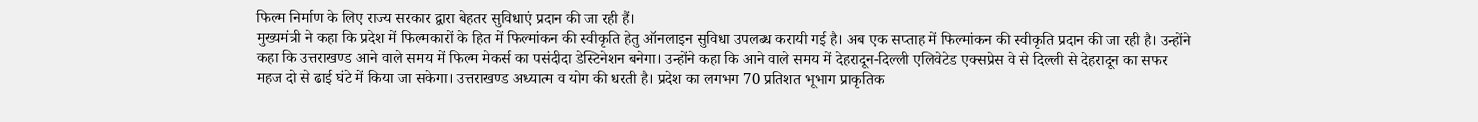फिल्म निर्माण के लिए राज्य सरकार द्वारा बेहतर सुविधाएं प्रदान की जा रही हैं।
मुख्यमंत्री ने कहा कि प्रदेश में फिल्मकारों के हित में फिल्मांकन की स्वीकृति हेतु ऑनलाइन सुविधा उपलब्ध करायी गई है। अब एक सप्ताह में फिल्मांकन की स्वीकृति प्रदान की जा रही है। उन्होंने कहा कि उत्तराखण्ड आने वाले समय में फिल्म मेकर्स का पसंदीदा डेस्टिनेशन बनेगा। उन्होंने कहा कि आने वाले समय में देहरादून-दिल्ली एलिवेटेड एक्सप्रेस वे से दिल्ली से देहरादून का सफर महज दो से ढाई घंटे में किया जा सकेगा। उत्तराखण्ड अध्यात्म व योग की धरती है। प्रदेश का लगभग 70 प्रतिशत भूभाग प्राकृतिक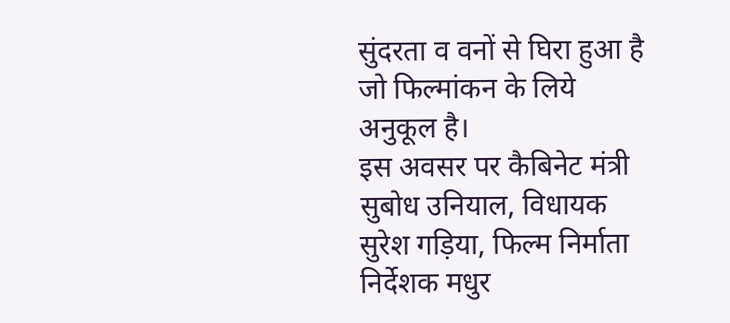सुंदरता व वनों से घिरा हुआ है जो फिल्मांकन के लिये अनुकूल है।
इस अवसर पर कैबिनेट मंत्री सुबोध उनियाल, विधायक सुरेश गड़िया, फिल्म निर्माता निर्देशक मधुर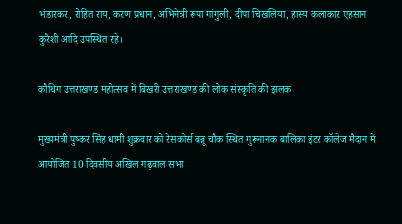भंडारकर, रोहित राय, करण प्रधान, अभिनेत्री रूपा गांगुली, दीपा चिखलिया, हास्य कलाकार एहसान कुरैशी आदि उपस्थित रहे।

कौथिग उत्तराखण्ड महोत्सव में बिखरी उत्तराखण्ड की लोक संस्कृति की झलक

मुख्यमंत्री पुष्कर सिंह धामी शुक्रवार को रेसकोर्स बन्नू चौक स्थित गुरूनानक बालिका इंटर कॉलेज मैदान में आयोजित 10 दिवसीय अखिल गढ़वाल सभा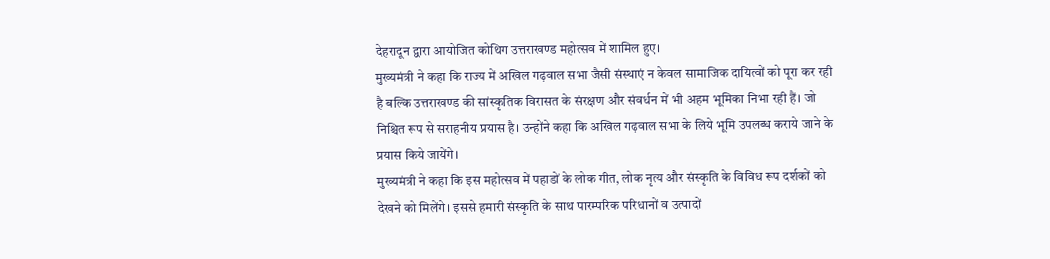देहरादून द्वारा आयोजित कोथिग उत्तराखण्ड महोत्सव में शामिल हुए।
मुख्यमंत्री ने कहा कि राज्य में अखिल गढ़वाल सभा जैसी संस्थाएं न केवल सामाजिक दायित्वों को पूरा कर रही है बल्कि उत्तराखण्ड की सांस्कृतिक विरासत के संरक्षण और संवर्धन में भी अहम भूमिका निभा रही हैं। जो निश्चित रूप से सराहनीय प्रयास है। उन्होंने कहा कि अखिल गढ़वाल सभा के लिये भूमि उपलब्ध कराये जाने के प्रयास किये जायेंगे।
मुख्यमंत्री ने कहा कि इस महोत्सव में पहाडों के लोक गीत, लोक नृत्य और संस्कृति के विविध रूप दर्शकों को देखने को मिलेंगे। इससे हमारी संस्कृति के साथ पारम्परिक परिधानों व उत्पादों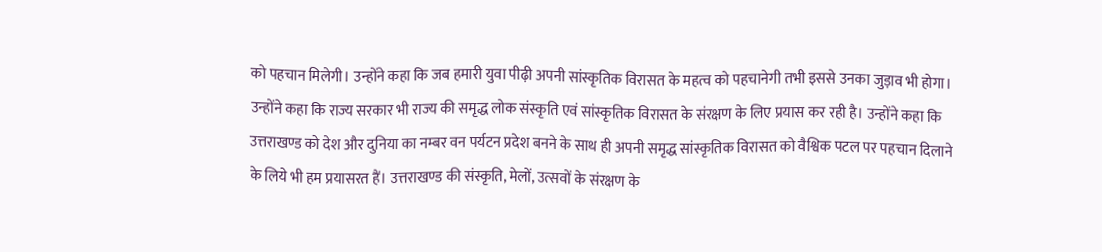को पहचान मिलेगी। उन्होंने कहा कि जब हमारी युवा पीढ़ी अपनी सांस्कृतिक विरासत के महत्व को पहचानेगी तभी इससे उनका जुड़ाव भी होगा।
उन्होंने कहा कि राज्य सरकार भी राज्य की समृद्ध लोक संस्कृति एवं सांस्कृतिक विरासत के संरक्षण के लिए प्रयास कर रही है। उन्होंने कहा कि उत्तराखण्ड को देश और दुनिया का नम्बर वन पर्यटन प्रदेश बनने के साथ ही अपनी समृद्ध सांस्कृतिक विरासत को वैश्विक पटल पर पहचान दिलाने के लिये भी हम प्रयासरत हैं। उत्तराखण्ड की संस्कृति, मेलों, उत्सवों के संरक्षण के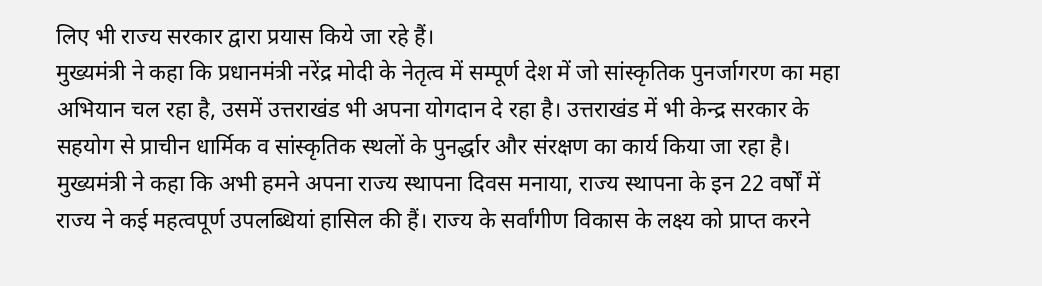लिए भी राज्य सरकार द्वारा प्रयास किये जा रहे हैं।
मुख्यमंत्री ने कहा कि प्रधानमंत्री नरेंद्र मोदी के नेतृत्व में सम्पूर्ण देश में जो सांस्कृतिक पुनर्जागरण का महा अभियान चल रहा है, उसमें उत्तराखंड भी अपना योगदान दे रहा है। उत्तराखंड में भी केन्द्र सरकार के सहयोग से प्राचीन धार्मिक व सांस्कृतिक स्थलों के पुनर्द्धार और संरक्षण का कार्य किया जा रहा है। मुख्यमंत्री ने कहा कि अभी हमने अपना राज्य स्थापना दिवस मनाया, राज्य स्थापना के इन 22 वर्षों में राज्य ने कई महत्वपूर्ण उपलब्धियां हासिल की हैं। राज्य के सर्वांगीण विकास के लक्ष्य को प्राप्त करने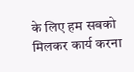के लिए हम सबको मिलकर कार्य करना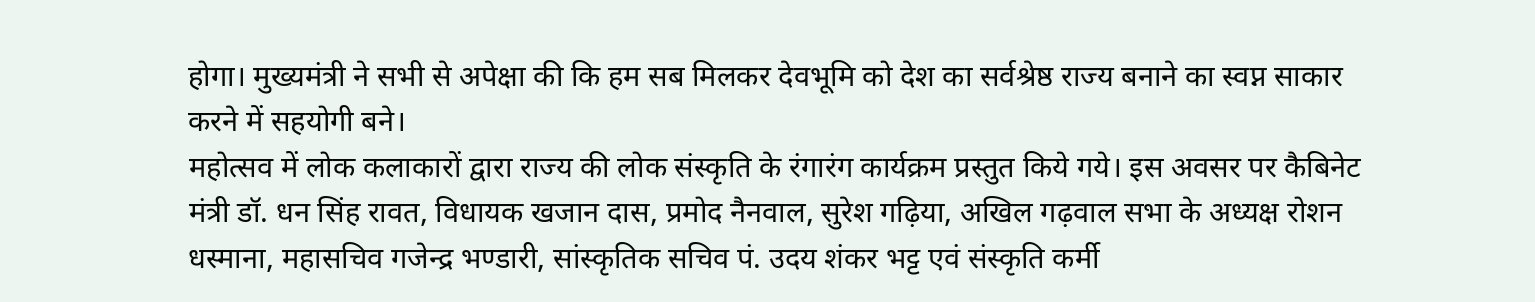होगा। मुख्यमंत्री ने सभी से अपेक्षा की कि हम सब मिलकर देवभूमि को देश का सर्वश्रेष्ठ राज्य बनाने का स्वप्न साकार करने में सहयोगी बने।
महोत्सव में लोक कलाकारों द्वारा राज्य की लोक संस्कृति के रंगारंग कार्यक्रम प्रस्तुत किये गये। इस अवसर पर कैबिनेट मंत्री डॉ. धन सिंह रावत, विधायक खजान दास, प्रमोद नैनवाल, सुरेश गढ़िया, अखिल गढ़वाल सभा के अध्यक्ष रोशन धस्माना, महासचिव गजेन्द्र भण्डारी, सांस्कृतिक सचिव पं. उदय शंकर भट्ट एवं संस्कृति कर्मी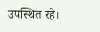उपस्थित रहे।